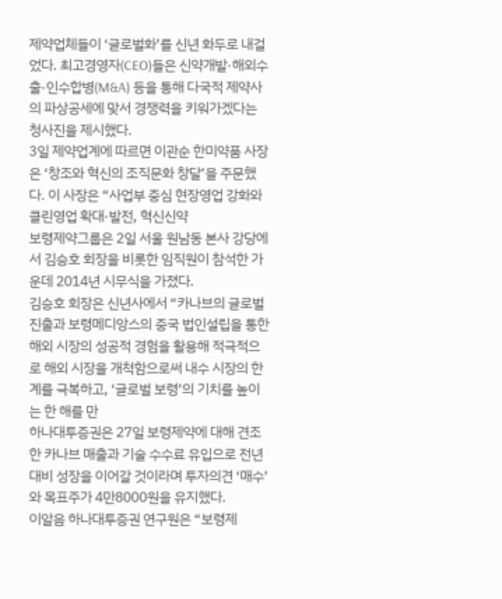제약업체들이 ‘글로벌화’를 신년 화두로 내걸었다. 최고경영자(CEO)들은 신약개발·해외수출·인수합병(M&A) 등을 통해 다국적 제약사의 파상공세에 맞서 경쟁력을 키워가겠다는 청사진을 제시했다.
3일 제약업계에 따르면 이관순 한미약품 사장은 ‘창조와 혁신의 조직문화 창달’을 주문했다. 이 사장은 “사업부 중심 현장영업 강화와 클린영업 확대·발전, 혁신신약
보령제약그룹은 2일 서울 원남동 본사 강당에서 김승호 회장을 비롯한 임직원이 참석한 가운데 2014년 시무식을 가졌다.
김승호 회장은 신년사에서 “카나브의 글로벌 진출과 보령메디앙스의 중국 법인설립을 통한 해외 시장의 성공적 경험을 활용해 적극적으로 해외 시장을 개척함으로써 내수 시장의 한계를 극복하고, ‘글로벌 보령’의 기치를 높이는 한 해를 만
하나대투증권은 27일 보령제약에 대해 견조한 카나브 매출과 기술 수수료 유입으로 전년대비 성장을 이어갈 것이라며 투자의견 ‘매수’와 목표주가 4만8000원을 유지했다.
이알음 하나대투증권 연구원은 “보령제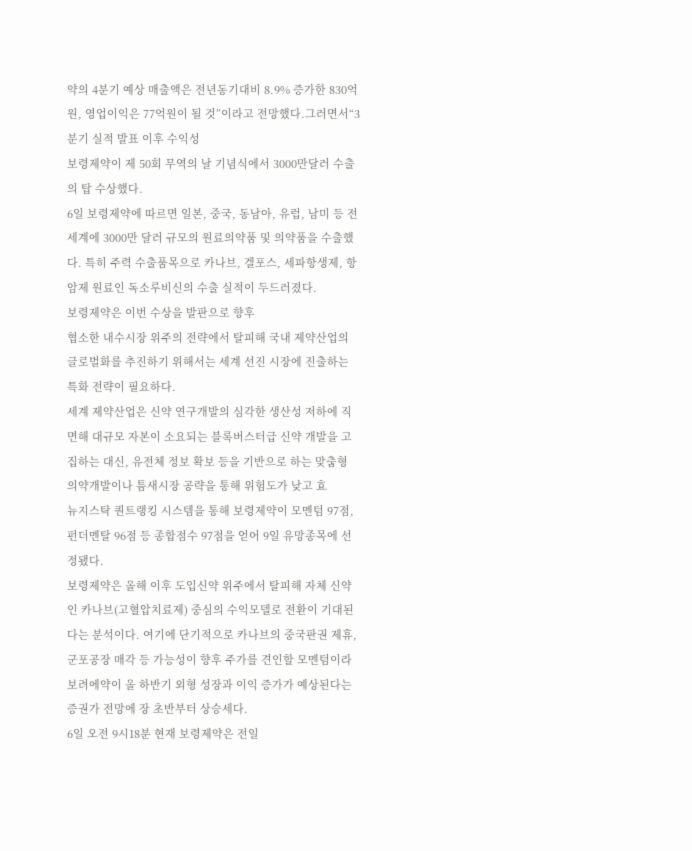약의 4분기 예상 매출액은 전년동기대비 8.9% 증가한 830억원, 영업이익은 77억원이 될 것”이라고 전망했다.그러면서“3분기 실적 발표 이후 수익성
보령제약이 제 50회 무역의 날 기념식에서 3000만달러 수출의 탑 수상했다.
6일 보령제약에 따르면 일본, 중국, 동남아, 유럽, 남미 등 전세계에 3000만 달러 규모의 원료의약품 및 의약품을 수출했다. 특히 주력 수출품목으로 카나브, 겔포스, 세파항생제, 항암제 원료인 독소루비신의 수출 실적이 두드러졌다.
보령제약은 이번 수상을 발판으로 향후
협소한 내수시장 위주의 전략에서 탈피해 국내 제약산업의 글로벌화를 추진하기 위해서는 세계 선진 시장에 진출하는 특화 전략이 필요하다.
세계 제약산업은 신약 연구개발의 심각한 생산성 저하에 직면해 대규모 자본이 소요되는 블록버스터급 신약 개발을 고집하는 대신, 유전체 정보 확보 등을 기반으로 하는 맞춤형 의약개발이나 틈새시장 공략을 통해 위험도가 낮고 효
뉴지스탁 퀀트랭킹 시스템을 통해 보령제약이 모멘텀 97점, 펀더멘탈 96점 등 종합점수 97점을 얻어 9일 유망종목에 선정됐다.
보령제약은 올해 이후 도입신약 위주에서 탈피해 자체 신약인 카나브(고혈압치료제) 중심의 수익모델로 전환이 기대된다는 분석이다. 여기에 단기적으로 카나브의 중국판권 제휴, 군포공장 매각 등 가능성이 향후 주가를 견인할 모멘텀이라
보려에약이 올 하반기 외형 성장과 이익 증가가 예상된다는 증권가 전망에 장 초반부터 상승세다.
6일 오전 9시18분 현재 보령제약은 전일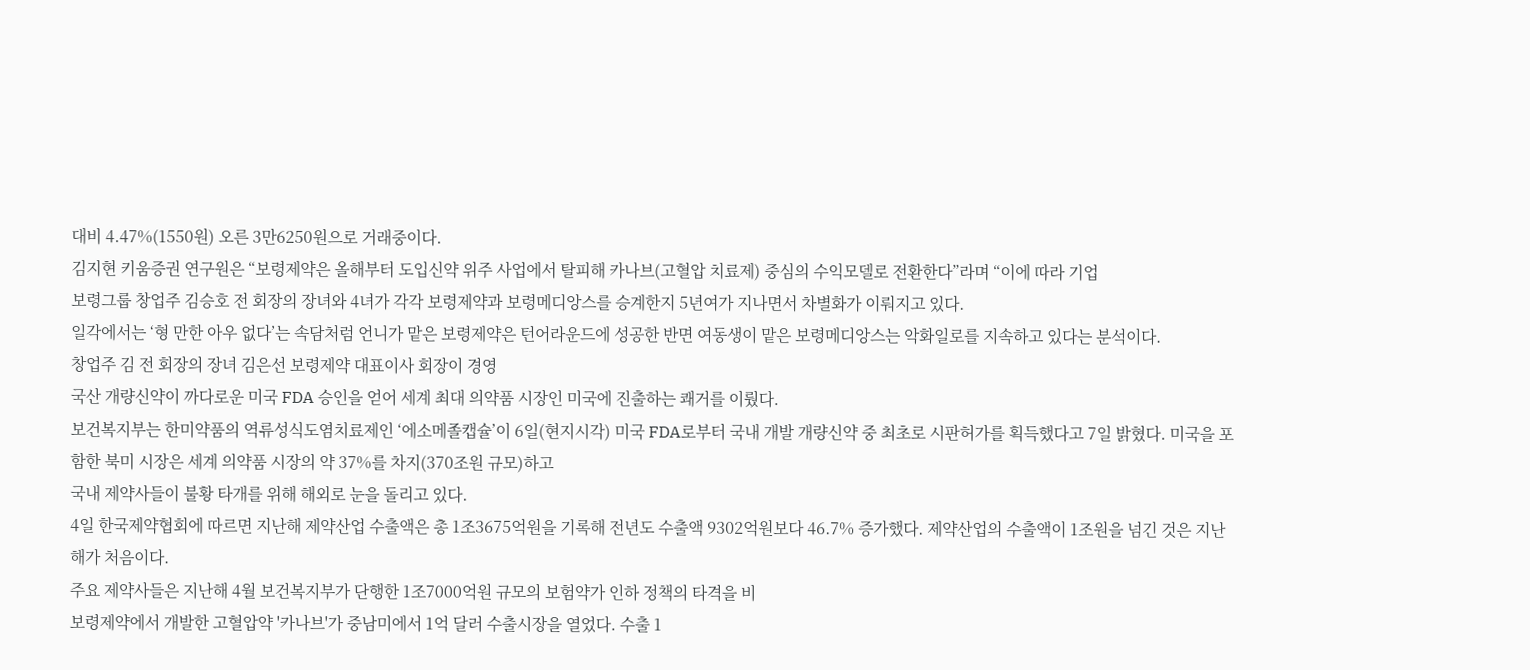대비 4.47%(1550원) 오른 3만6250원으로 거래중이다.
김지현 키움증권 연구원은 “보령제약은 올해부터 도입신약 위주 사업에서 탈피해 카나브(고혈압 치료제) 중심의 수익모델로 전환한다”라며 “이에 따라 기업
보령그룹 창업주 김승호 전 회장의 장녀와 4녀가 각각 보령제약과 보령메디앙스를 승계한지 5년여가 지나면서 차별화가 이뤄지고 있다.
일각에서는 ‘형 만한 아우 없다’는 속담처럼 언니가 맡은 보령제약은 턴어라운드에 성공한 반면 여동생이 맡은 보령메디앙스는 악화일로를 지속하고 있다는 분석이다.
창업주 김 전 회장의 장녀 김은선 보령제약 대표이사 회장이 경영
국산 개량신약이 까다로운 미국 FDA 승인을 얻어 세계 최대 의약품 시장인 미국에 진출하는 쾌거를 이뤘다.
보건복지부는 한미약품의 역류성식도염치료제인 ‘에소메졸캡슐’이 6일(현지시각) 미국 FDA로부터 국내 개발 개량신약 중 최초로 시판허가를 획득했다고 7일 밝혔다. 미국을 포함한 북미 시장은 세계 의약품 시장의 약 37%를 차지(370조원 규모)하고
국내 제약사들이 불황 타개를 위해 해외로 눈을 돌리고 있다.
4일 한국제약협회에 따르면 지난해 제약산업 수출액은 총 1조3675억원을 기록해 전년도 수출액 9302억원보다 46.7% 증가했다. 제약산업의 수출액이 1조원을 넘긴 것은 지난해가 처음이다.
주요 제약사들은 지난해 4월 보건복지부가 단행한 1조7000억원 규모의 보험약가 인하 정책의 타격을 비
보령제약에서 개발한 고혈압약 '카나브'가 중남미에서 1억 달러 수출시장을 열었다. 수출 1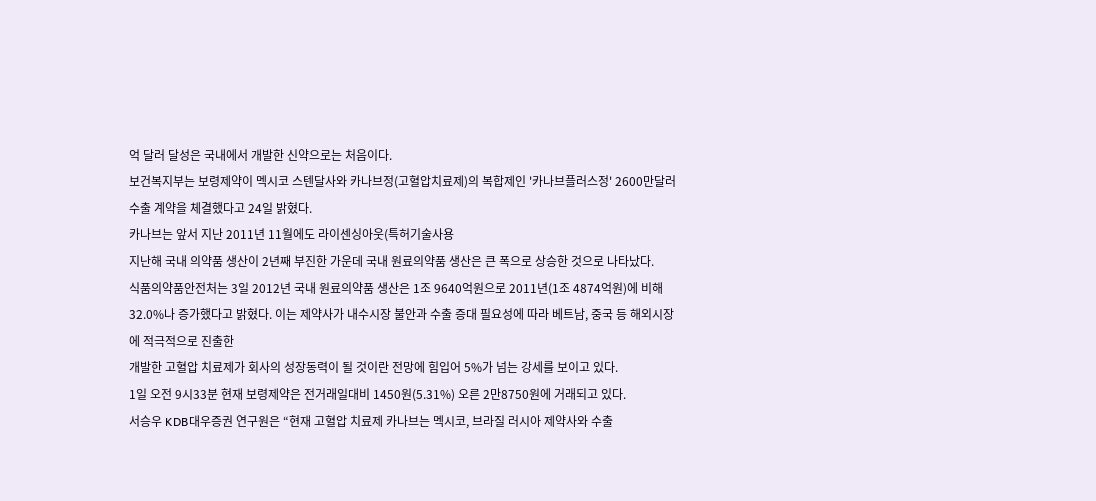억 달러 달성은 국내에서 개발한 신약으로는 처음이다.
보건복지부는 보령제약이 멕시코 스텐달사와 카나브정(고혈압치료제)의 복합제인 '카나브플러스정' 2600만달러 수출 계약을 체결했다고 24일 밝혔다.
카나브는 앞서 지난 2011년 11월에도 라이센싱아웃(특허기술사용
지난해 국내 의약품 생산이 2년째 부진한 가운데 국내 원료의약품 생산은 큰 폭으로 상승한 것으로 나타났다.
식품의약품안전처는 3일 2012년 국내 원료의약품 생산은 1조 9640억원으로 2011년(1조 4874억원)에 비해 32.0%나 증가했다고 밝혔다. 이는 제약사가 내수시장 불안과 수출 증대 필요성에 따라 베트남, 중국 등 해외시장에 적극적으로 진출한
개발한 고혈압 치료제가 회사의 성장동력이 될 것이란 전망에 힘입어 5%가 넘는 강세를 보이고 있다.
1일 오전 9시33분 현재 보령제약은 전거래일대비 1450원(5.31%) 오른 2만8750원에 거래되고 있다.
서승우 KDB대우증권 연구원은 “현재 고혈압 치료제 카나브는 멕시코, 브라질 러시아 제약사와 수출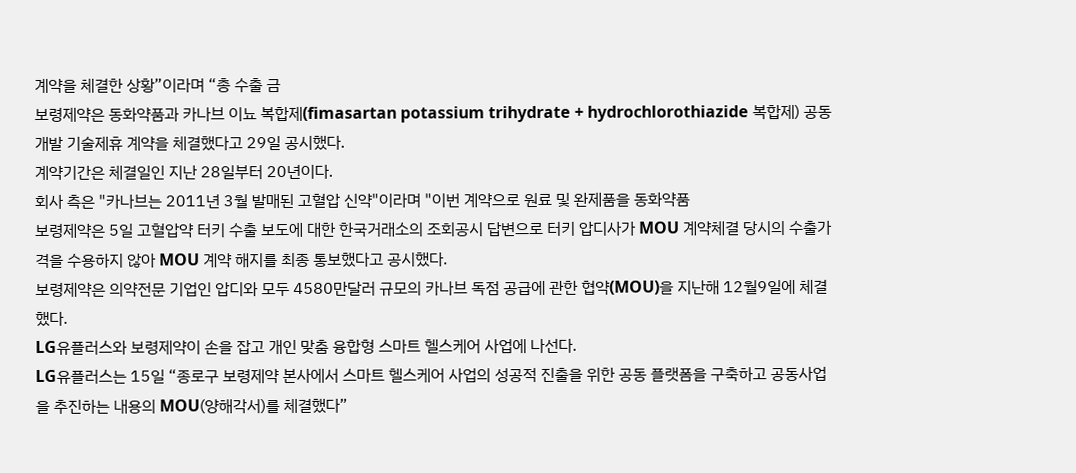계약을 체결한 상황”이라며 “총 수출 금
보령제약은 동화약품과 카나브 이뇨 복합제(fimasartan potassium trihydrate + hydrochlorothiazide 복합제) 공동개발 기술제휴 계약을 체결했다고 29일 공시했다.
계약기간은 체결일인 지난 28일부터 20년이다.
회사 측은 "카나브는 2011년 3월 발매된 고혈압 신약"이라며 "이번 계약으로 원료 및 완제품을 동화약품
보령제약은 5일 고혈압약 터키 수출 보도에 대한 한국거래소의 조회공시 답변으로 터키 압디사가 MOU 계약체결 당시의 수출가격을 수용하지 않아 MOU 계약 해지를 최종 통보했다고 공시했다.
보령제약은 의약전문 기업인 압디와 모두 4580만달러 규모의 카나브 독점 공급에 관한 협약(MOU)을 지난해 12월9일에 체결했다.
LG유플러스와 보령제약이 손을 잡고 개인 맞춤 융합형 스마트 헬스케어 사업에 나선다.
LG유플러스는 15일 “종로구 보령제약 본사에서 스마트 헬스케어 사업의 성공적 진출을 위한 공동 플랫폼을 구축하고 공동사업을 추진하는 내용의 MOU(양해각서)를 체결했다”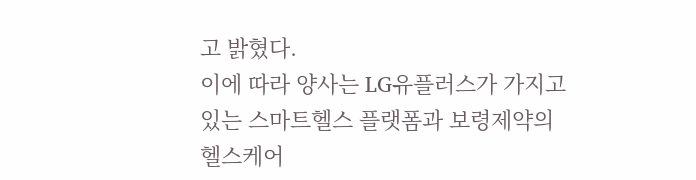고 밝혔다.
이에 따라 양사는 LG유플러스가 가지고 있는 스마트헬스 플랫폼과 보령제약의 헬스케어